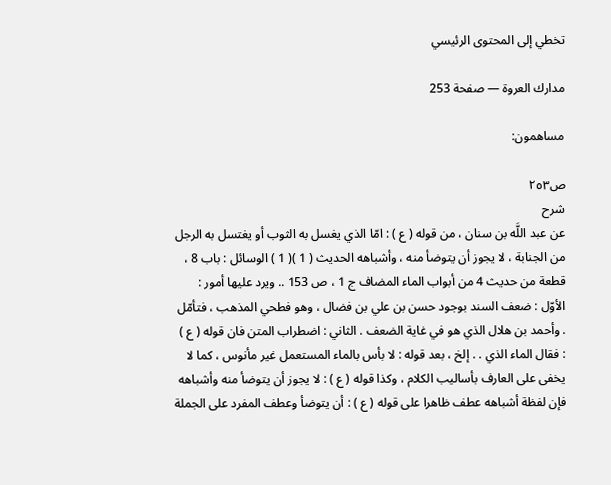تخطي إلى المحتوى الرئيسي

مدارك العروة — صفحة 253

مساهمون:

ص٢٥٣
شرح
عن عبد اللَّه بن سنان ، من قوله ( ع ) : امّا الذي يغسل به الثوب أو يغتسل به الرجل من الجنابة ، لا يجوز أن يتوضأ منه ، وأشباهه الحديث ( 1 )( 1 ) الوسائل : باب 8 ، قطعة من حديث 4 من أبواب الماء المضاف ج 1 ، ص 153 .. ويرد عليها أمور : الأوّل : ضعف السند بوجود حسن بن علي بن فضال ، وهو فطحي المذهب ، فتأمّل . وأحمد بن هلال الذي هو في غاية الضعف . الثاني : اضطراب المتن فان قوله ( ع ) : فقال الماء الذي . . إلخ ، بعد قوله : لا بأس بالماء المستعمل غير مأنوس ، كما لا يخفى على العارف بأساليب الكلام ، وكذا قوله ( ع ) : لا يجوز أن يتوضأ منه وأشباهه فإن لفظة أشباهه عطف ظاهرا على قوله ( ع ) : أن يتوضأ وعطف المفرد على الجملة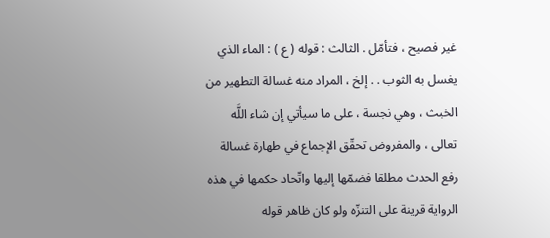غير فصيح ، فتأمّل . الثالث : قوله ( ع ) : الماء الذي يغسل به الثوب . . إلخ ، المراد منه غسالة التطهير من الخبث ، وهي نجسة ، على ما سيأتي إن شاء اللَّه تعالى ، والمفروض تحقّق الإجماع في طهارة غسالة رفع الحدث مطلقا فضمّها إليها واتّحاد حكمها في هذه الرواية قرينة على التنزّه ولو كان ظاهر قوله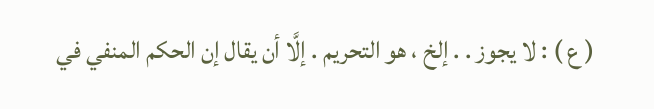( ع ) : لا يجوز . . إلخ ، هو التحريم . إلَّا أن يقال إن الحكم المنفي في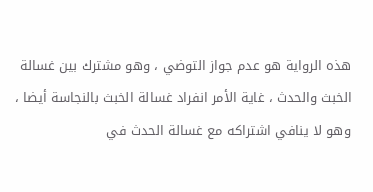هذه الرواية هو عدم جواز التوضي ، وهو مشترك بين غسالة الخبث والحدث ، غاية الأمر انفراد غسالة الخبث بالنجاسة أيضا ، وهو لا ينافي اشتراكه مع غسالة الحدث في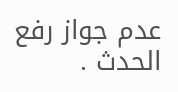عدم جواز رفع الحدث .